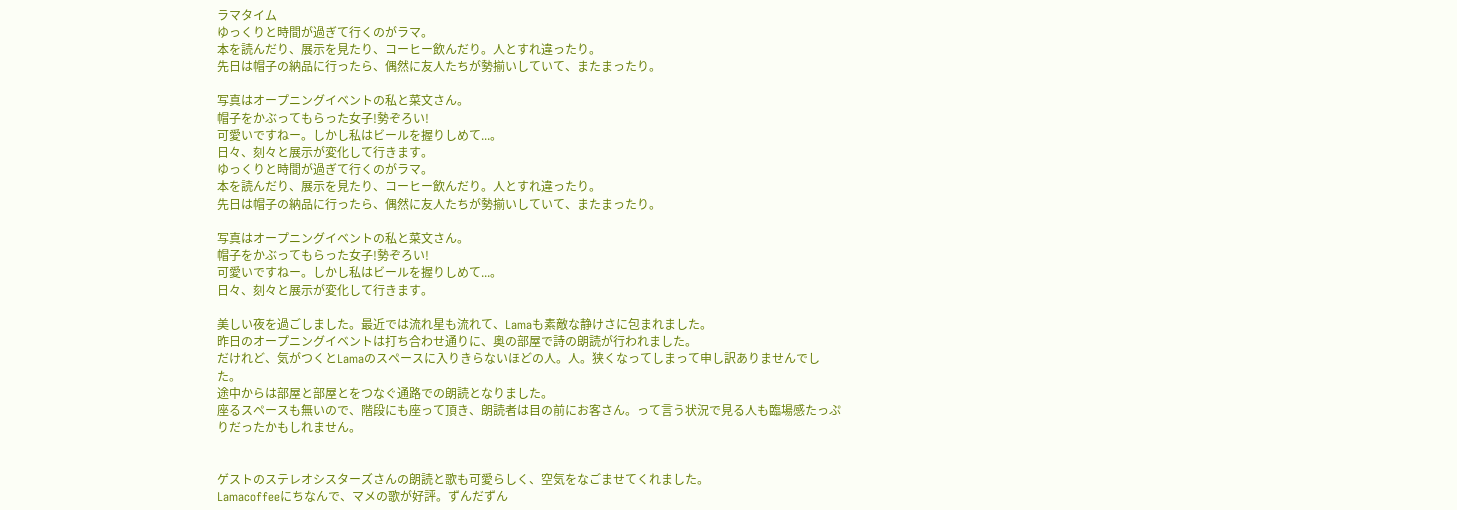ラマタイム
ゆっくりと時間が過ぎて行くのがラマ。
本を読んだり、展示を見たり、コーヒー飲んだり。人とすれ違ったり。
先日は帽子の納品に行ったら、偶然に友人たちが勢揃いしていて、またまったり。

写真はオープニングイベントの私と菜文さん。
帽子をかぶってもらった女子!勢ぞろい!
可愛いですねー。しかし私はビールを握りしめて...。
日々、刻々と展示が変化して行きます。
ゆっくりと時間が過ぎて行くのがラマ。
本を読んだり、展示を見たり、コーヒー飲んだり。人とすれ違ったり。
先日は帽子の納品に行ったら、偶然に友人たちが勢揃いしていて、またまったり。

写真はオープニングイベントの私と菜文さん。
帽子をかぶってもらった女子!勢ぞろい!
可愛いですねー。しかし私はビールを握りしめて...。
日々、刻々と展示が変化して行きます。

美しい夜を過ごしました。最近では流れ星も流れて、Lamaも素敵な静けさに包まれました。
昨日のオープニングイベントは打ち合わせ通りに、奥の部屋で詩の朗読が行われました。
だけれど、気がつくとLamaのスペースに入りきらないほどの人。人。狭くなってしまって申し訳ありませんでした。
途中からは部屋と部屋とをつなぐ通路での朗読となりました。
座るスペースも無いので、階段にも座って頂き、朗読者は目の前にお客さん。って言う状況で見る人も臨場感たっぷりだったかもしれません。


ゲストのステレオシスターズさんの朗読と歌も可愛らしく、空気をなごませてくれました。
Lamacoffeeにちなんで、マメの歌が好評。ずんだずん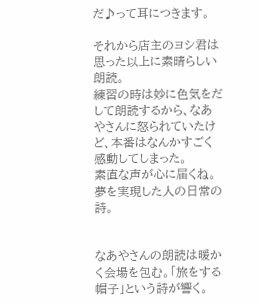だ♪って耳につきます。

それから店主のヨシ君は思った以上に素晴らしい朗読。
練習の時は妙に色気をだして朗読するから、なあやさんに怒られていたけど、本番はなんかすごく感動してしまった。
素直な声が心に届くね。夢を実現した人の日常の詩。


なあやさんの朗読は暖かく会場を包む。「旅をする帽子」という詩が響く。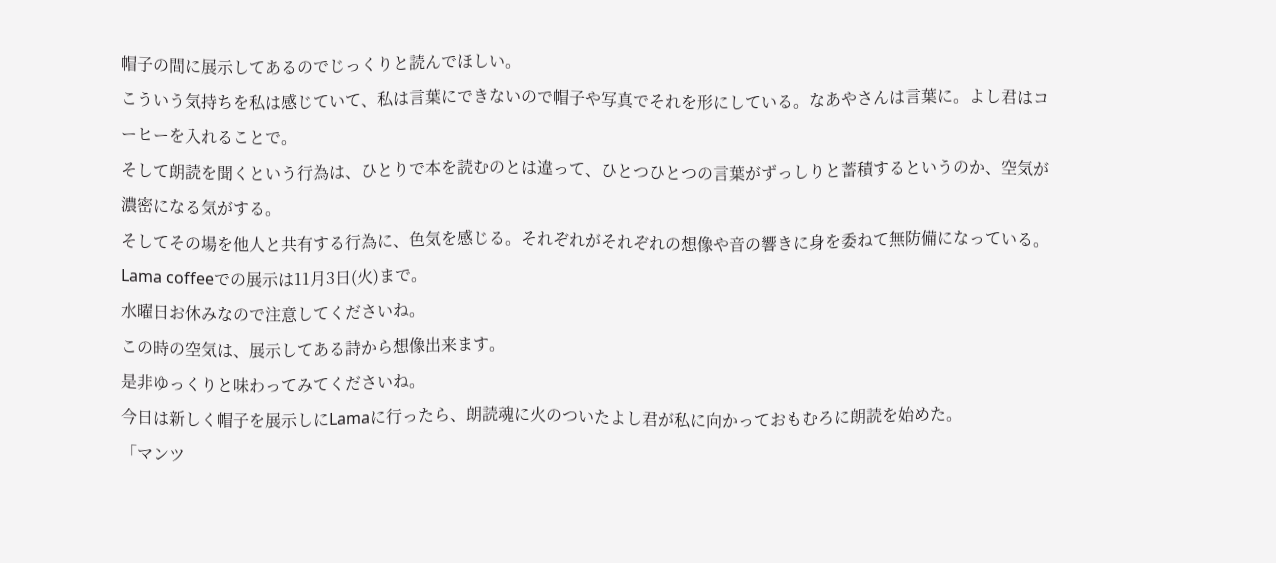帽子の間に展示してあるのでじっくりと読んでほしい。
こういう気持ちを私は感じていて、私は言葉にできないので帽子や写真でそれを形にしている。なあやさんは言葉に。よし君はコーヒーを入れることで。
そして朗読を聞くという行為は、ひとりで本を読むのとは違って、ひとつひとつの言葉がずっしりと蓄積するというのか、空気が濃密になる気がする。
そしてその場を他人と共有する行為に、色気を感じる。それぞれがそれぞれの想像や音の響きに身を委ねて無防備になっている。
Lama coffeeでの展示は11月3日(火)まで。
水曜日お休みなので注意してくださいね。
この時の空気は、展示してある詩から想像出来ます。
是非ゆっくりと味わってみてくださいね。
今日は新しく帽子を展示しにLamaに行ったら、朗読魂に火のついたよし君が私に向かっておもむろに朗読を始めた。
「マンツ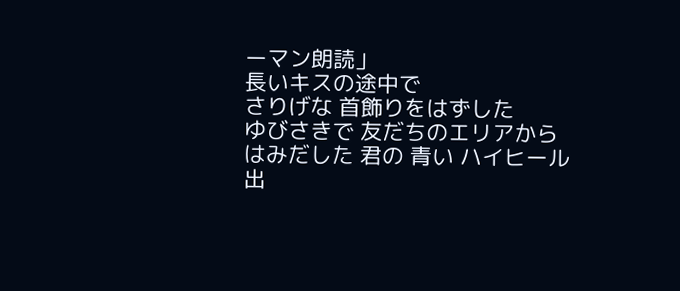ーマン朗読」
長いキスの途中で
さりげな 首飾りをはずした
ゆびさきで 友だちのエリアから
はみだした 君の 青い ハイヒール
出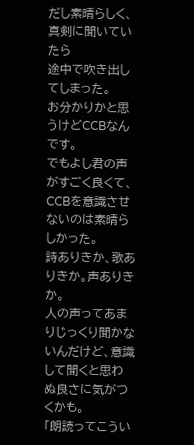だし素晴らしく、真剣に聞いていたら
途中で吹き出してしまった。
お分かりかと思うけどCCBなんです。
でもよし君の声がすごく良くて、CCBを意識させないのは素晴らしかった。
詩ありきか、歌ありきか。声ありきか。
人の声ってあまりじっくり聞かないんだけど、意識して聞くと思わぬ良さに気がつくかも。
「朗読ってこうい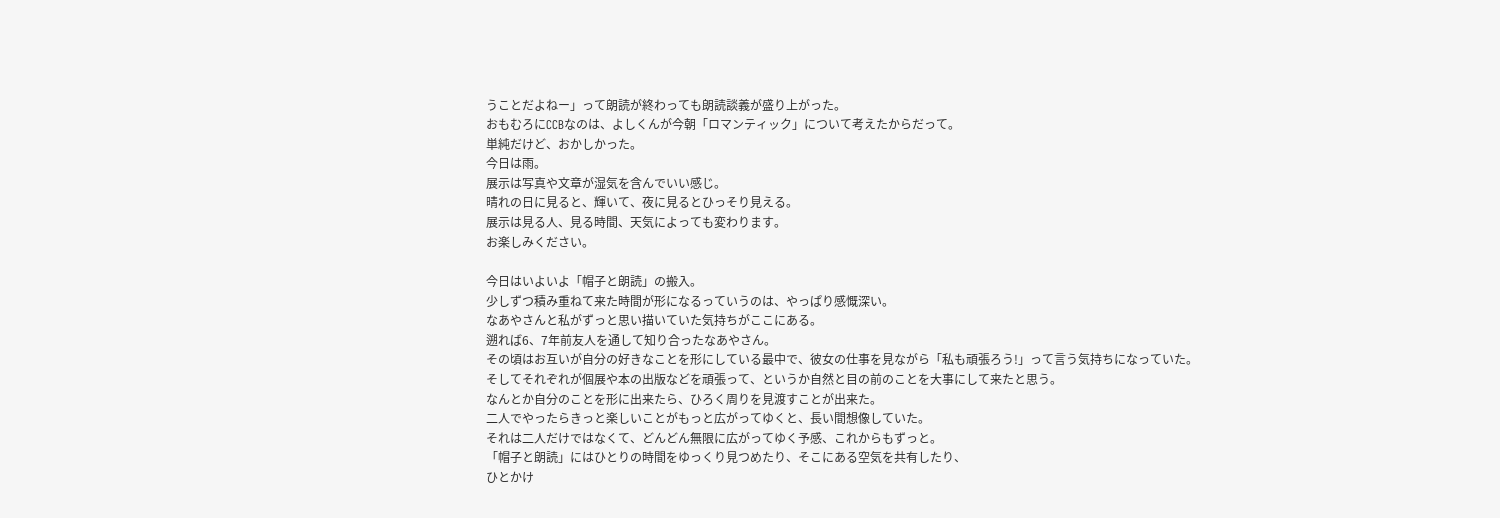うことだよねー」って朗読が終わっても朗読談義が盛り上がった。
おもむろにCCBなのは、よしくんが今朝「ロマンティック」について考えたからだって。
単純だけど、おかしかった。
今日は雨。
展示は写真や文章が湿気を含んでいい感じ。
晴れの日に見ると、輝いて、夜に見るとひっそり見える。
展示は見る人、見る時間、天気によっても変わります。
お楽しみください。

今日はいよいよ「帽子と朗読」の搬入。
少しずつ積み重ねて来た時間が形になるっていうのは、やっぱり感慨深い。
なあやさんと私がずっと思い描いていた気持ちがここにある。
遡れば6、7年前友人を通して知り合ったなあやさん。
その頃はお互いが自分の好きなことを形にしている最中で、彼女の仕事を見ながら「私も頑張ろう!」って言う気持ちになっていた。
そしてそれぞれが個展や本の出版などを頑張って、というか自然と目の前のことを大事にして来たと思う。
なんとか自分のことを形に出来たら、ひろく周りを見渡すことが出来た。
二人でやったらきっと楽しいことがもっと広がってゆくと、長い間想像していた。
それは二人だけではなくて、どんどん無限に広がってゆく予感、これからもずっと。
「帽子と朗読」にはひとりの時間をゆっくり見つめたり、そこにある空気を共有したり、
ひとかけ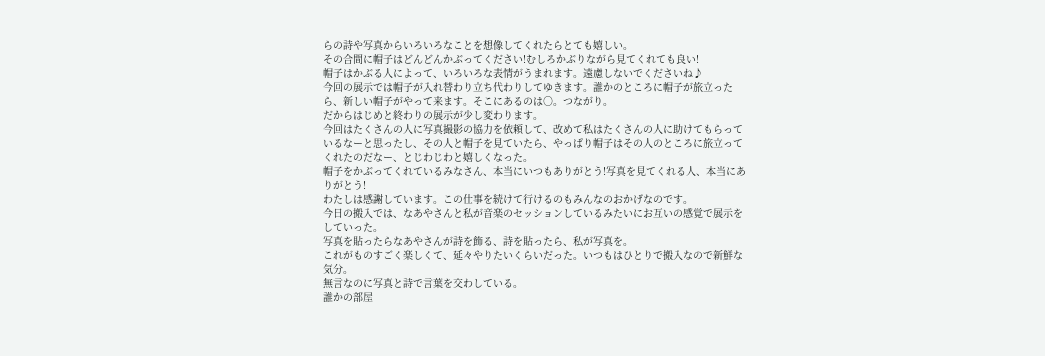らの詩や写真からいろいろなことを想像してくれたらとても嬉しい。
その合間に帽子はどんどんかぶってください!むしろかぶりながら見てくれても良い!
帽子はかぶる人によって、いろいろな表情がうまれます。遠慮しないでくださいね♪
今回の展示では帽子が入れ替わり立ち代わりしてゆきます。誰かのところに帽子が旅立ったら、新しい帽子がやって来ます。そこにあるのは○。つながり。
だからはじめと終わりの展示が少し変わります。
今回はたくさんの人に写真撮影の協力を依頼して、改めて私はたくさんの人に助けてもらっているなーと思ったし、その人と帽子を見ていたら、やっぱり帽子はその人のところに旅立ってくれたのだなー、とじわじわと嬉しくなった。
帽子をかぶってくれているみなさん、本当にいつもありがとう!写真を見てくれる人、本当にありがとう!
わたしは感謝しています。この仕事を続けて行けるのもみんなのおかげなのです。
今日の搬入では、なあやさんと私が音楽のセッションしているみたいにお互いの感覚で展示をしていった。
写真を貼ったらなあやさんが詩を飾る、詩を貼ったら、私が写真を。
これがものすごく楽しくて、延々やりたいくらいだった。いつもはひとりで搬入なので新鮮な気分。
無言なのに写真と詩で言葉を交わしている。
誰かの部屋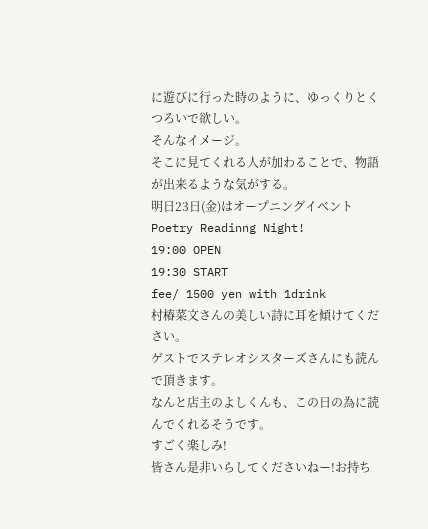に遊びに行った時のように、ゆっくりとくつろいで欲しい。
そんなイメージ。
そこに見てくれる人が加わることで、物語が出来るような気がする。
明日23日(金)はオープニングイベント
Poetry Readinng Night!
19:00 OPEN
19:30 START
fee/ 1500 yen with 1drink
村椿菜文さんの美しい詩に耳を傾けてください。
ゲストでステレオシスターズさんにも読んで頂きます。
なんと店主のよしくんも、この日の為に読んでくれるそうです。
すごく楽しみ!
皆さん是非いらしてくださいねー!お持ち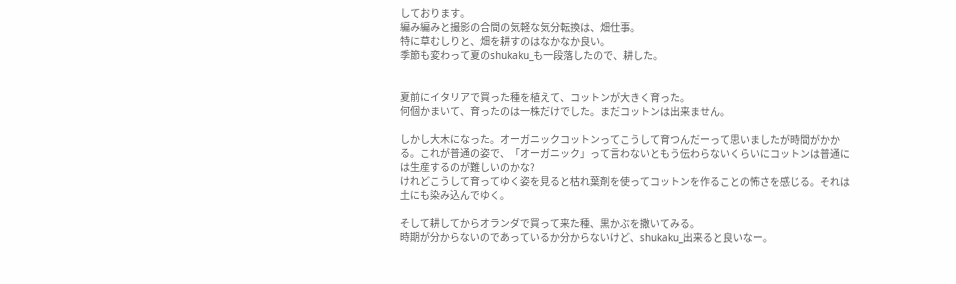しております。
編み編みと撮影の合間の気軽な気分転換は、畑仕事。
特に草むしりと、畑を耕すのはなかなか良い。
季節も変わって夏のshukaku_も一段落したので、耕した。


夏前にイタリアで買った種を植えて、コットンが大きく育った。
何個かまいて、育ったのは一株だけでした。まだコットンは出来ません。

しかし大木になった。オーガニックコットンってこうして育つんだーって思いましたが時間がかかる。これが普通の姿で、「オーガニック」って言わないともう伝わらないくらいにコットンは普通には生産するのが難しいのかな?
けれどこうして育ってゆく姿を見ると枯れ葉剤を使ってコットンを作ることの怖さを感じる。それは土にも染み込んでゆく。

そして耕してからオランダで買って来た種、黒かぶを撒いてみる。
時期が分からないのであっているか分からないけど、shukaku_出来ると良いなー。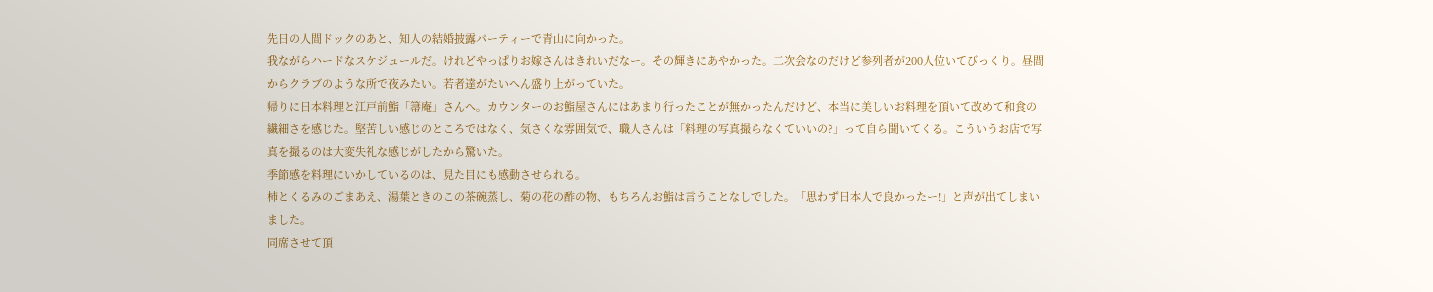先日の人間ドックのあと、知人の結婚披露パーティーで青山に向かった。
我ながらハードなスケジュールだ。けれどやっぱりお嫁さんはきれいだなー。その輝きにあやかった。二次会なのだけど参列者が200人位いてびっくり。昼間からクラブのような所で夜みたい。若者達がたいへん盛り上がっていた。
帰りに日本料理と江戸前鮨「箒庵」さんへ。カウンターのお鮨屋さんにはあまり行ったことが無かったんだけど、本当に美しいお料理を頂いて改めて和食の繊細さを感じた。堅苦しい感じのところではなく、気さくな雰囲気で、職人さんは「料理の写真撮らなくていいの?」って自ら聞いてくる。こういうお店で写真を撮るのは大変失礼な感じがしたから驚いた。
季節感を料理にいかしているのは、見た目にも感動させられる。
柿とくるみのごまあえ、湯葉ときのこの茶碗蒸し、菊の花の酢の物、もちろんお鮨は言うことなしでした。「思わず日本人で良かったー!」と声が出てしまいました。
同席させて頂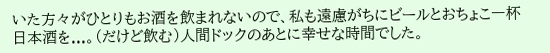いた方々がひとりもお酒を飲まれないので、私も遠慮がちにビールとおちょこ一杯日本酒を...。(だけど飲む)人間ドックのあとに幸せな時間でした。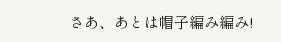さあ、あとは帽子編み編み!